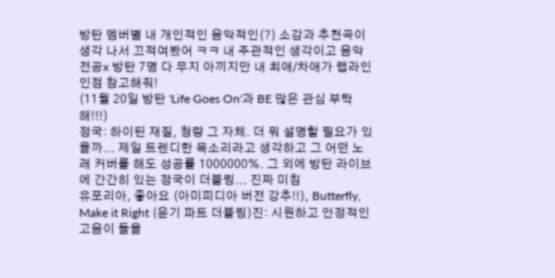방탄 멤버별 내 개인적인 음악적인(?) 소감과 추천곡이 생각 나서 끄적여봤어 ㅋㅋ 내 주관적인 생각이고 음악전공x 방탄 7명 다 무지 아끼지만 내 최애/차애가 랩라인인점 참고해줘!
(11월 20일 방탄 'Life Goes On'과 BE 많은 관심 부탁해!!!)
정국: 하이틴 재질, 청량 그 자체. 더 뭐 설명할 필요가 있을까... 제일 트렌디한 목소리라고 생각하고 그 어떤 노래 커버를 해도 성공률 1000000%. 그 외에 방탄 라이브에 간간히 있는 정국이 더블링... 진짜 미침
유포리아, 좋아요 (아미피디아 버전 강추!!), Butterfly, Make it Right (윤기 파트 더블링)진: 시원하고 안정적인 고음이 들을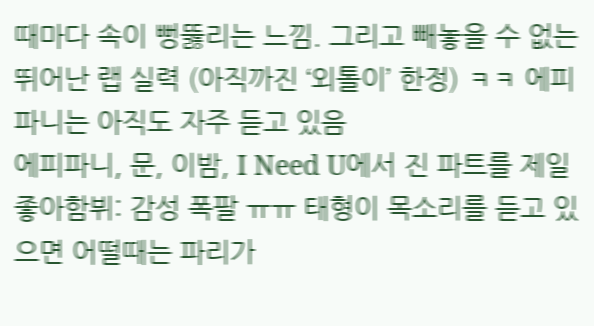때마다 속이 뻥뚫리는 느낌. 그리고 빼놓을 수 없는 뛰어난 랩 실력 (아직까진 ‘외톨이’ 한정) ㅋㅋ 에피파니는 아직도 자주 듣고 있음
에피파니, 문, 이밤, I Need U에서 진 파트를 제일 좋아함뷔: 감성 폭팔 ㅠㅠ 태형이 목소리를 듣고 있으면 어떨때는 파리가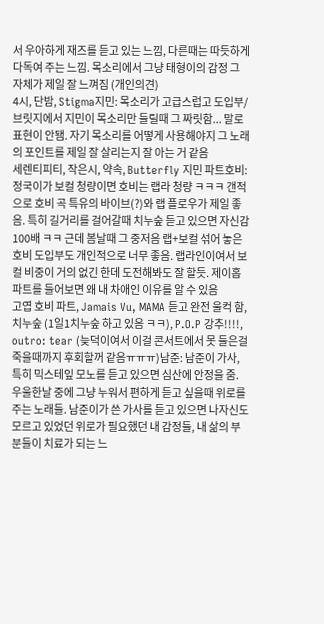서 우아하게 재즈를 듣고 있는 느낌, 다른때는 따듯하게 다독여 주는 느낌. 목소리에서 그냥 태형이의 감정 그 자체가 제일 잘 느껴짐 (개인의견)
4시, 단밤, Stigma지민: 목소리가 고급스럽고 도입부/브릿지에서 지민이 목소리만 들릴때 그 짜릿함... 말로 표현이 안됌. 자기 목소리를 어떻게 사용해야지 그 노래의 포인트를 제일 잘 살리는지 잘 아는 거 같음
세렌티피티, 작은시, 약속, Butterfly 지민 파트호비: 정국이가 보컬 청량이면 호비는 랩라 청량 ㅋㅋㅋ 갠적으로 호비 곡 특유의 바이브(?)와 랩 플로우가 제일 좋음. 특히 길거리를 걸어갈때 치누숲 듣고 있으면 자신감 100배 ㅋㅋ 근데 봄날때 그 중저음 랩+보컬 섞어 놓은 호비 도입부도 개인적으로 너무 좋음. 랩라인이여서 보컬 비중이 거의 없긴 한데 도전해봐도 잘 할듯. 제이홉 파트를 들어보면 왜 내 차애인 이유를 알 수 있음
고엽 호비 파트, Jamais Vu, MAMA 듣고 완전 울컥 함, 치누숲 (1일1치누숲 하고 있음 ㅋㅋ), P.O.P 강추!!!!, outro: tear (늦덕이여서 이걸 콘서트에서 못 들은걸 죽을때까지 후회할꺼 같음ㅠㅠㅠ)남준: 남준이 가사, 특히 믹스테잎 모노를 듣고 있으면 심산에 안정을 줌. 우울한날 중에 그냥 누워서 편하게 듣고 싶을때 위로를 주는 노래들. 남준이가 쓴 가사를 듣고 있으면 나자신도 모르고 있었던 위로가 필요했던 내 감정들, 내 삶의 부분들이 치료가 되는 느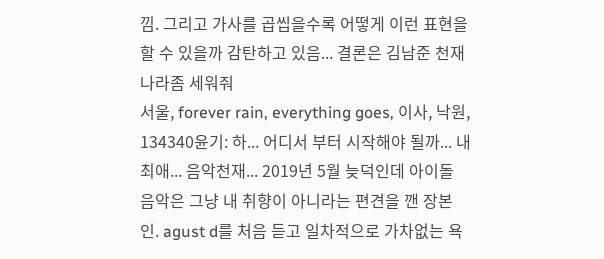낌. 그리고 가사를 곱씹을수록 어떻게 이런 표현을 할 수 있을까 감탄하고 있음... 결론은 김남준 천재 나라좀 세워줘
서울, forever rain, everything goes, 이사, 낙원, 134340윤기: 하... 어디서 부터 시작해야 될까... 내 최애... 음악천재... 2019년 5월 늦덕인데 아이돌 음악은 그냥 내 취향이 아니라는 편견을 깬 장본인. agust d를 처음 듣고 일차적으로 가차없는 욕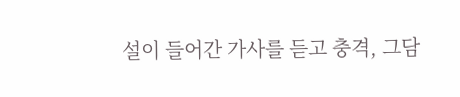설이 들어간 가사를 듣고 충격, 그담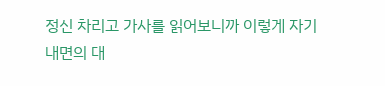정신 차리고 가사를 읽어보니까 이렇게 자기 내면의 대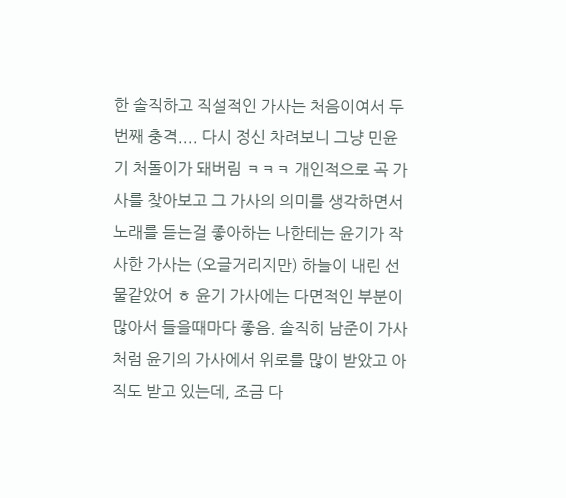한 솔직하고 직설적인 가사는 처음이여서 두번째 충격.... 다시 정신 차려보니 그냥 민윤기 처돌이가 돼버림 ㅋㅋㅋ 개인적으로 곡 가사를 찾아보고 그 가사의 의미를 생각하면서 노래를 듣는걸 좋아하는 나한테는 윤기가 작사한 가사는 (오글거리지만) 하늘이 내린 선물같았어 ㅎ 윤기 가사에는 다면적인 부분이 많아서 들을때마다 좋음. 솔직히 남준이 가사처럼 윤기의 가사에서 위로를 많이 받았고 아직도 받고 있는데, 조금 다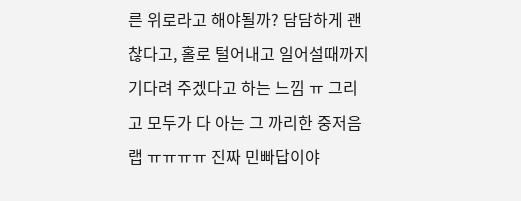른 위로라고 해야될까? 담담하게 괜찮다고, 홀로 털어내고 일어설때까지 기다려 주겠다고 하는 느낌 ㅠ 그리고 모두가 다 아는 그 까리한 중저음 랩 ㅠㅠㅠㅠ 진짜 민빠답이야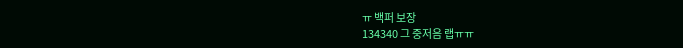ㅠ 백퍼 보장
134340 그 중저음 랩ㅠㅠ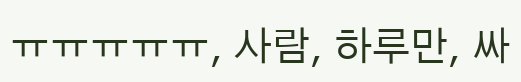ㅠㅠㅠㅠㅠ, 사람, 하루만, 싸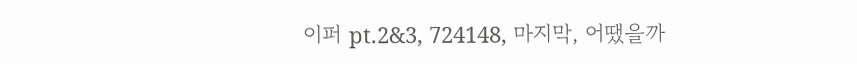이퍼 pt.2&3, 724148, 마지막, 어땠을까